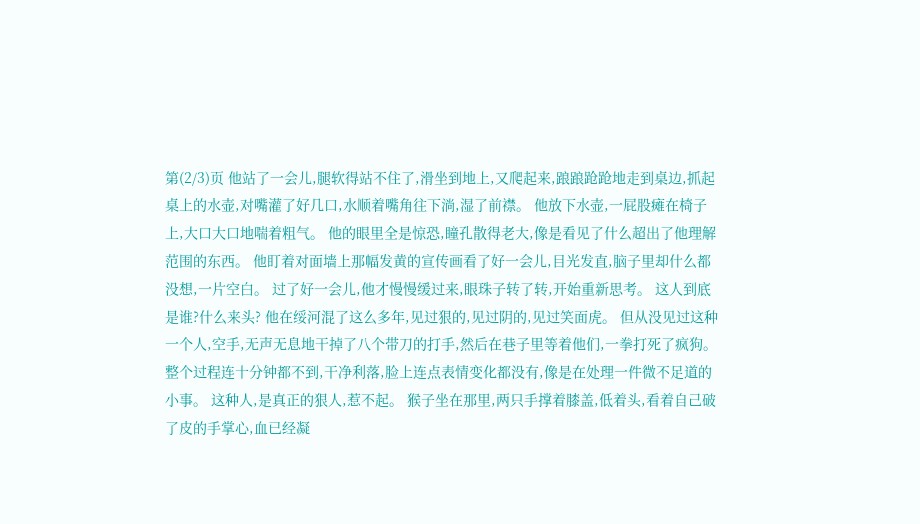第(2/3)页 他站了一会儿,腿软得站不住了,滑坐到地上,又爬起来,踉踉跄跄地走到桌边,抓起桌上的水壶,对嘴灌了好几口,水顺着嘴角往下淌,湿了前襟。 他放下水壶,一屁股瘫在椅子上,大口大口地喘着粗气。 他的眼里全是惊恐,瞳孔散得老大,像是看见了什么超出了他理解范围的东西。 他盯着对面墙上那幅发黄的宣传画看了好一会儿,目光发直,脑子里却什么都没想,一片空白。 过了好一会儿,他才慢慢缓过来,眼珠子转了转,开始重新思考。 这人到底是谁?什么来头? 他在绥河混了这么多年,见过狠的,见过阴的,见过笑面虎。 但从没见过这种一个人,空手,无声无息地干掉了八个带刀的打手,然后在巷子里等着他们,一拳打死了疯狗。 整个过程连十分钟都不到,干净利落,脸上连点表情变化都没有,像是在处理一件微不足道的小事。 这种人,是真正的狠人,惹不起。 猴子坐在那里,两只手撑着膝盖,低着头,看着自己破了皮的手掌心,血已经凝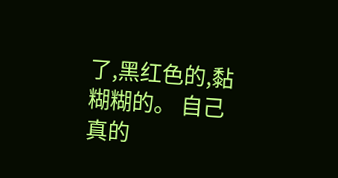了,黑红色的,黏糊糊的。 自己真的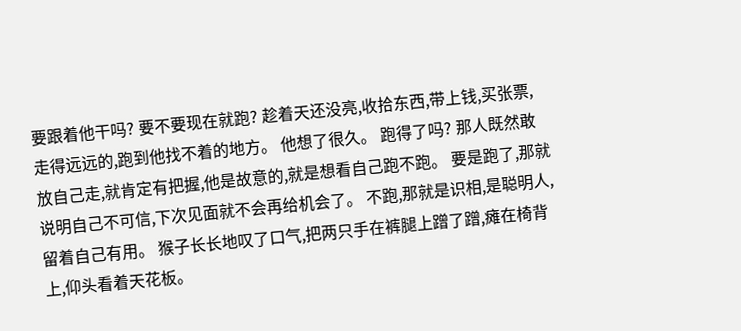要跟着他干吗? 要不要现在就跑? 趁着天还没亮,收拾东西,带上钱,买张票,走得远远的,跑到他找不着的地方。 他想了很久。 跑得了吗? 那人既然敢放自己走,就肯定有把握,他是故意的,就是想看自己跑不跑。 要是跑了,那就说明自己不可信,下次见面就不会再给机会了。 不跑,那就是识相,是聪明人,留着自己有用。 猴子长长地叹了口气,把两只手在裤腿上蹭了蹭,瘫在椅背上,仰头看着天花板。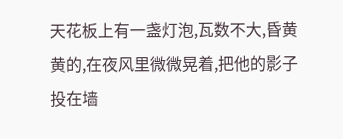天花板上有一盏灯泡,瓦数不大,昏黄黄的,在夜风里微微晃着,把他的影子投在墙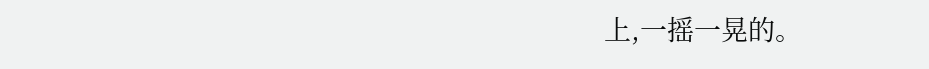上,一摇一晃的。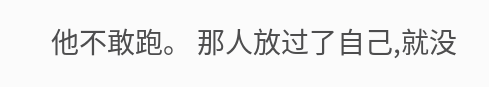他不敢跑。 那人放过了自己,就没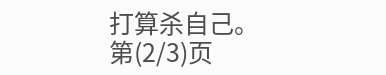打算杀自己。 第(2/3)页